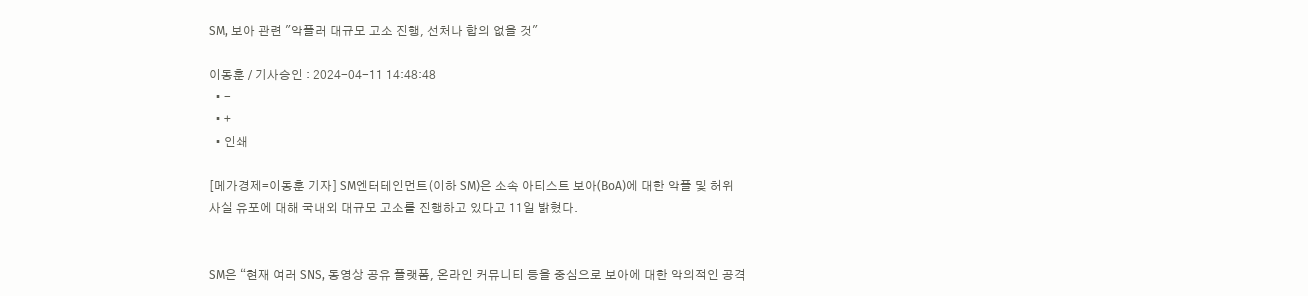SM, 보아 관련 "악플러 대규모 고소 진행, 선처나 합의 없을 것"

이동훈 / 기사승인 : 2024-04-11 14:48:48
  • -
  • +
  • 인쇄

[메가경제=이동훈 기자] SM엔터테인먼트(이하 SM)은 소속 아티스트 보아(BoA)에 대한 악플 및 허위 사실 유포에 대해 국내외 대규모 고소를 진행하고 있다고 11일 밝혔다.


SM은 “현재 여러 SNS, 동영상 공유 플랫폼, 온라인 커뮤니티 등을 중심으로 보아에 대한 악의적인 공격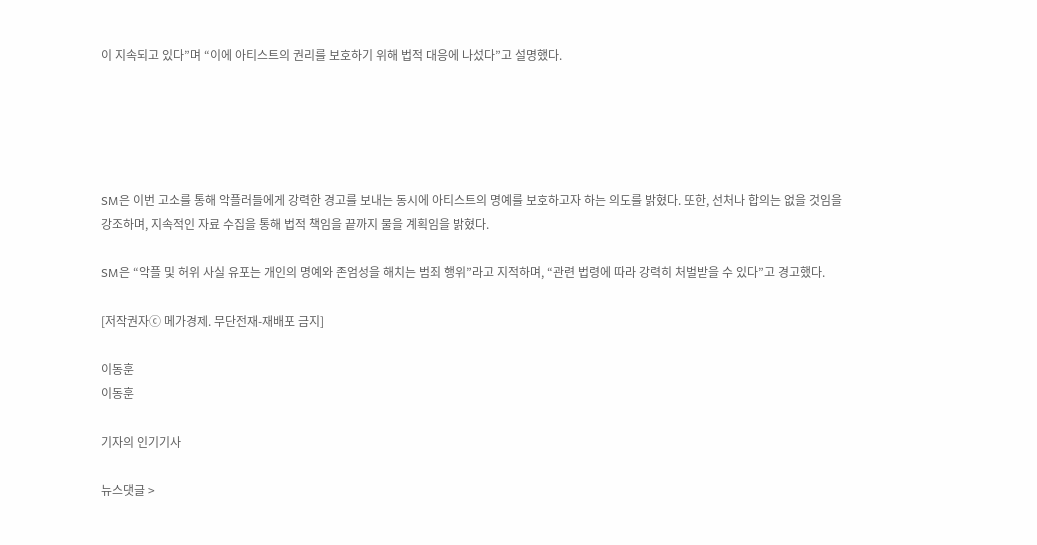이 지속되고 있다”며 “이에 아티스트의 권리를 보호하기 위해 법적 대응에 나섰다”고 설명했다.





SM은 이번 고소를 통해 악플러들에게 강력한 경고를 보내는 동시에 아티스트의 명예를 보호하고자 하는 의도를 밝혔다. 또한, 선처나 합의는 없을 것임을 강조하며, 지속적인 자료 수집을 통해 법적 책임을 끝까지 물을 계획임을 밝혔다.

SM은 “악플 및 허위 사실 유포는 개인의 명예와 존엄성을 해치는 범죄 행위”라고 지적하며, “관련 법령에 따라 강력히 처벌받을 수 있다”고 경고했다.

[저작권자ⓒ 메가경제. 무단전재-재배포 금지]

이동훈
이동훈

기자의 인기기사

뉴스댓글 >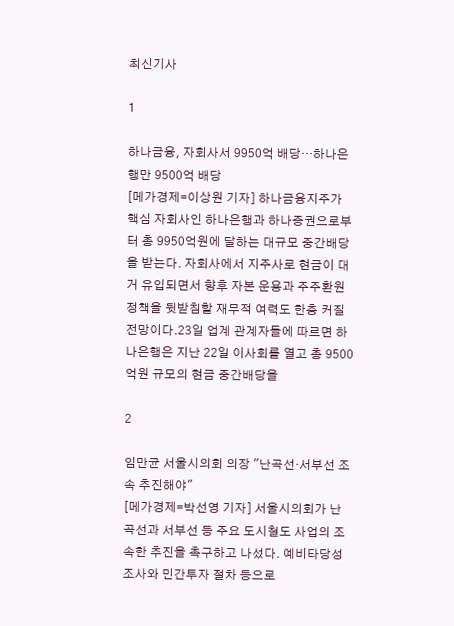최신기사

1

하나금융, 자회사서 9950억 배당…하나은행만 9500억 배당
[메가경제=이상원 기자] 하나금융지주가 핵심 자회사인 하나은행과 하나증권으로부터 총 9950억원에 달하는 대규모 중간배당을 받는다. 자회사에서 지주사로 현금이 대거 유입되면서 향후 자본 운용과 주주환원 정책을 뒷받침할 재무적 여력도 한층 커질 전망이다.23일 업계 관계자들에 따르면 하나은행은 지난 22일 이사회를 열고 총 9500억원 규모의 현금 중간배당을

2

임만균 서울시의회 의장 "난곡선·서부선 조속 추진해야"
[메가경제=박선영 기자] 서울시의회가 난곡선과 서부선 등 주요 도시철도 사업의 조속한 추진을 촉구하고 나섰다. 예비타당성조사와 민간투자 절차 등으로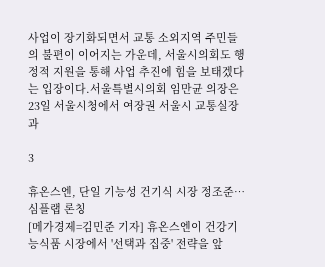사업이 장기화되면서 교통 소외지역 주민들의 불편이 이어지는 가운데, 서울시의회도 행정적 지원을 통해 사업 추진에 힘을 보태겠다는 입장이다.서울특별시의회 임만균 의장은 23일 서울시청에서 여장권 서울시 교통실장과

3

휴온스엔, 단일 기능성 건기식 시장 정조준…심플랩 론칭
[메가경제=김민준 기자] 휴온스엔이 건강기능식품 시장에서 '선택과 집중' 전략을 앞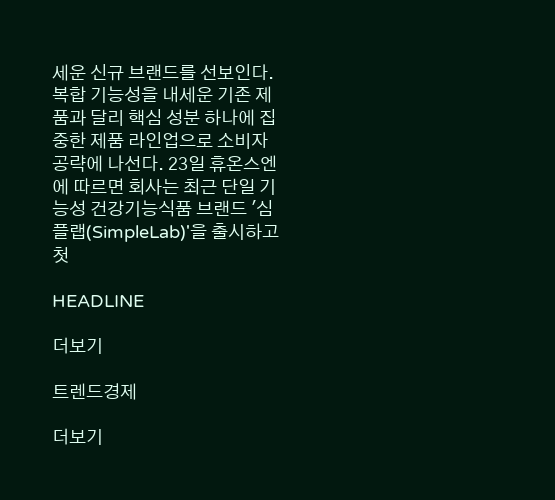세운 신규 브랜드를 선보인다. 복합 기능성을 내세운 기존 제품과 달리 핵심 성분 하나에 집중한 제품 라인업으로 소비자 공략에 나선다. 23일 휴온스엔에 따르면 회사는 최근 단일 기능성 건강기능식품 브랜드 '심플랩(SimpleLab)'을 출시하고 첫

HEADLINE

더보기

트렌드경제

더보기